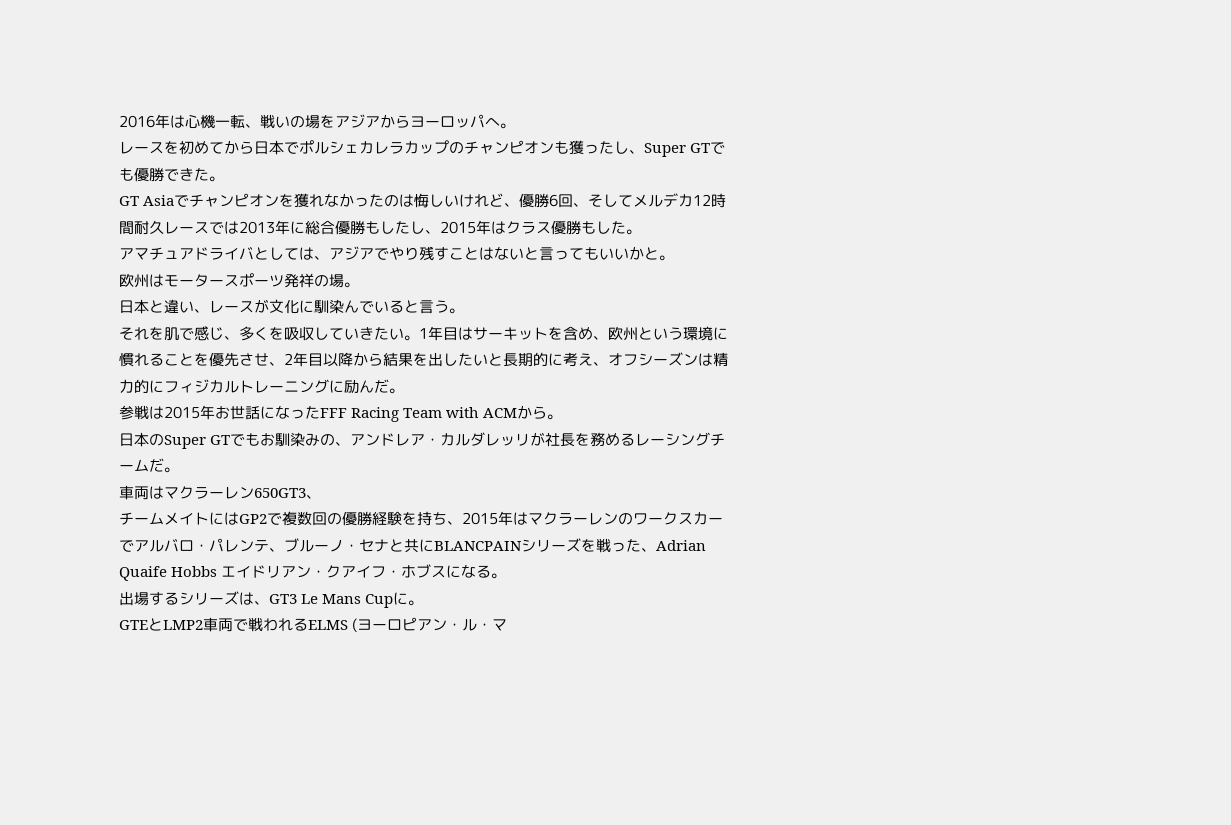2016年は心機一転、戦いの場をアジアからヨーロッパへ。
レースを初めてから日本でポルシェカレラカップのチャンピオンも獲ったし、Super GTでも優勝できた。
GT Asiaでチャンピオンを獲れなかったのは悔しいけれど、優勝6回、そしてメルデカ12時間耐久レースでは2013年に総合優勝もしたし、2015年はクラス優勝もした。
アマチュアドライバとしては、アジアでやり残すことはないと言ってもいいかと。
欧州はモータースポーツ発祥の場。
日本と違い、レースが文化に馴染んでいると言う。
それを肌で感じ、多くを吸収していきたい。1年目はサーキットを含め、欧州という環境に慣れることを優先させ、2年目以降から結果を出したいと長期的に考え、オフシーズンは精力的にフィジカルトレーニングに励んだ。
参戦は2015年お世話になったFFF Racing Team with ACMから。
日本のSuper GTでもお馴染みの、アンドレア・カルダレッリが社長を務めるレーシングチームだ。
車両はマクラーレン650GT3、
チームメイトにはGP2で複数回の優勝経験を持ち、2015年はマクラーレンのワークスカーでアルバロ・パレンテ、ブルーノ・セナと共にBLANCPAINシリーズを戦った、Adrian Quaife Hobbs エイドリアン・クアイフ・ホブスになる。
出場するシリーズは、GT3 Le Mans Cupに。
GTEとLMP2車両で戦われるELMS (ヨーロピアン・ル・マ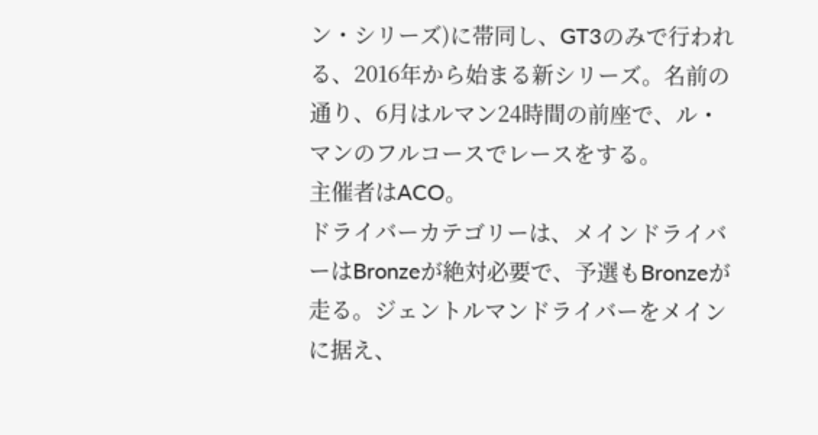ン・シリーズ)に帯同し、GT3のみで行われる、2016年から始まる新シリーズ。名前の通り、6月はルマン24時間の前座で、ル・マンのフルコースでレースをする。
主催者はACO。
ドライバーカテゴリーは、メインドライバーはBronzeが絶対必要で、予選もBronzeが走る。ジェントルマンドライバーをメインに据え、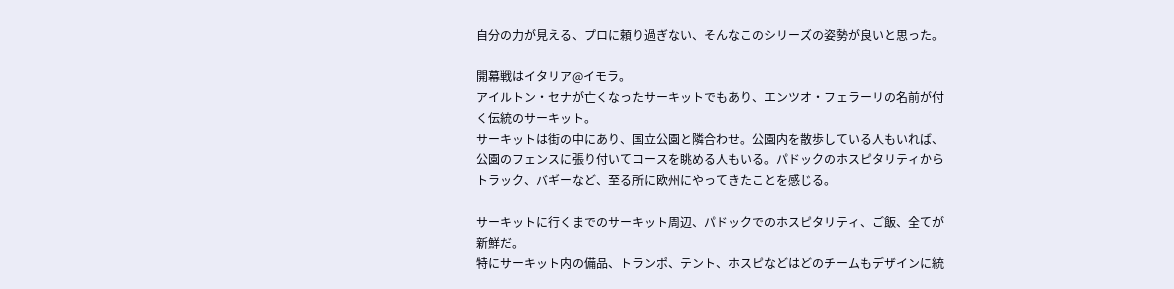自分の力が見える、プロに頼り過ぎない、そんなこのシリーズの姿勢が良いと思った。

開幕戦はイタリア@イモラ。
アイルトン・セナが亡くなったサーキットでもあり、エンツオ・フェラーリの名前が付く伝統のサーキット。
サーキットは街の中にあり、国立公園と隣合わせ。公園内を散歩している人もいれば、公園のフェンスに張り付いてコースを眺める人もいる。パドックのホスピタリティからトラック、バギーなど、至る所に欧州にやってきたことを感じる。

サーキットに行くまでのサーキット周辺、パドックでのホスピタリティ、ご飯、全てが新鮮だ。
特にサーキット内の備品、トランポ、テント、ホスピなどはどのチームもデザインに統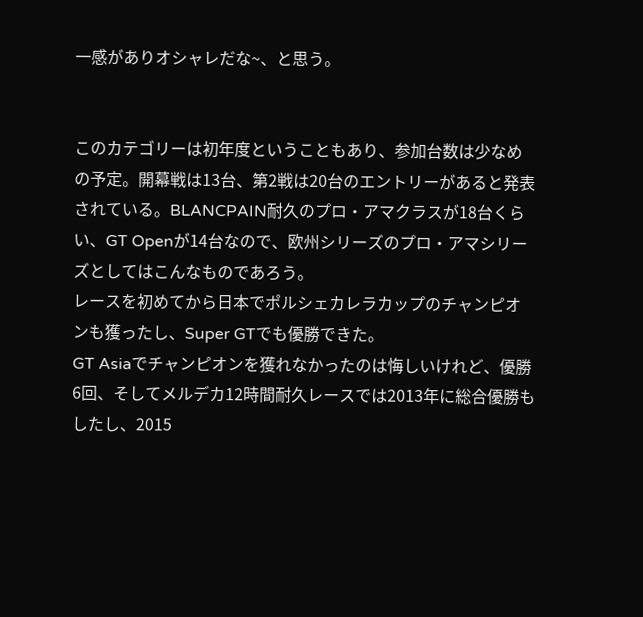一感がありオシャレだな~、と思う。


このカテゴリーは初年度ということもあり、参加台数は少なめの予定。開幕戦は13台、第2戦は20台のエントリーがあると発表されている。BLANCPAIN耐久のプロ・アマクラスが18台くらい、GT Openが14台なので、欧州シリーズのプロ・アマシリーズとしてはこんなものであろう。
レースを初めてから日本でポルシェカレラカップのチャンピオンも獲ったし、Super GTでも優勝できた。
GT Asiaでチャンピオンを獲れなかったのは悔しいけれど、優勝6回、そしてメルデカ12時間耐久レースでは2013年に総合優勝もしたし、2015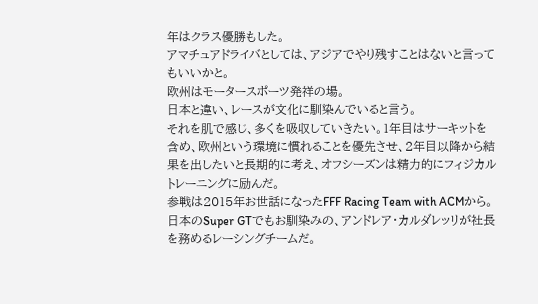年はクラス優勝もした。
アマチュアドライバとしては、アジアでやり残すことはないと言ってもいいかと。
欧州はモータースポーツ発祥の場。
日本と違い、レースが文化に馴染んでいると言う。
それを肌で感じ、多くを吸収していきたい。1年目はサーキットを含め、欧州という環境に慣れることを優先させ、2年目以降から結果を出したいと長期的に考え、オフシーズンは精力的にフィジカルトレーニングに励んだ。
参戦は2015年お世話になったFFF Racing Team with ACMから。
日本のSuper GTでもお馴染みの、アンドレア・カルダレッリが社長を務めるレーシングチームだ。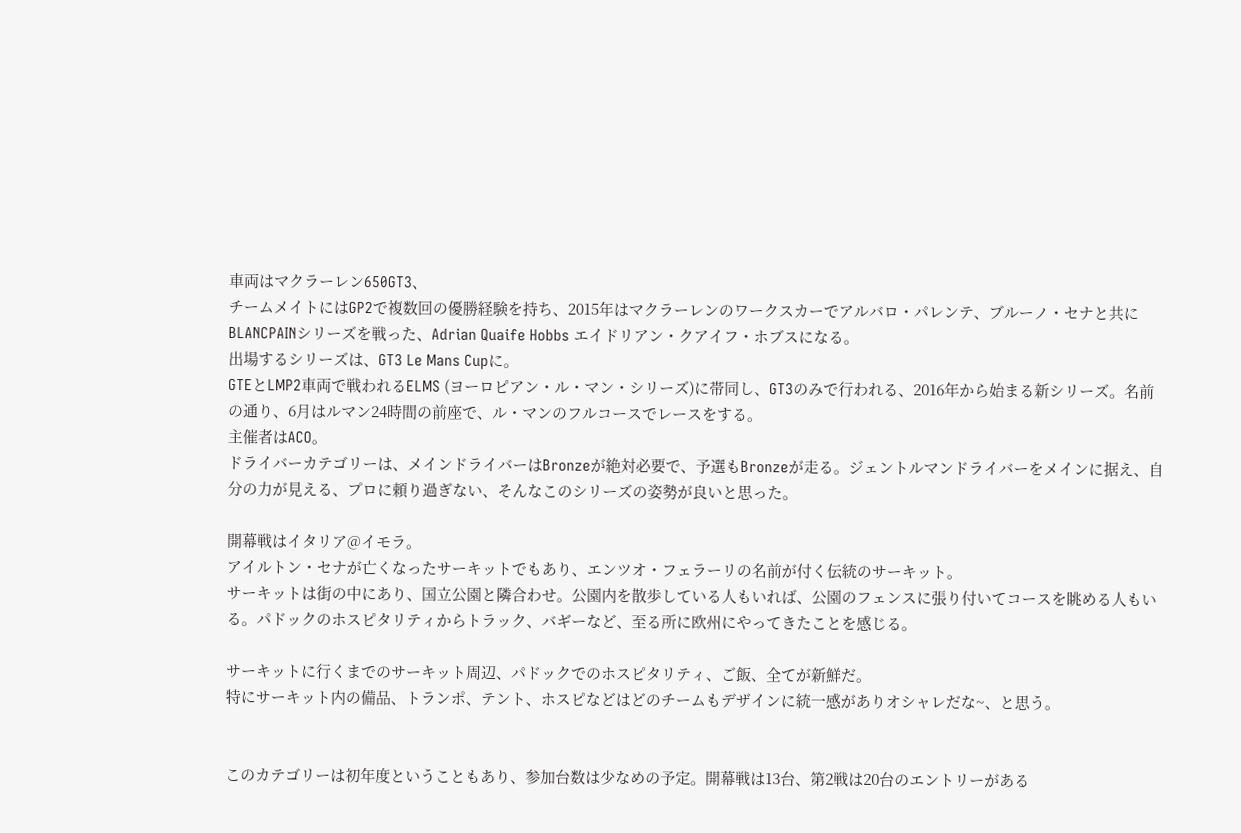車両はマクラーレン650GT3、
チームメイトにはGP2で複数回の優勝経験を持ち、2015年はマクラーレンのワークスカーでアルバロ・パレンテ、ブルーノ・セナと共にBLANCPAINシリーズを戦った、Adrian Quaife Hobbs エイドリアン・クアイフ・ホブスになる。
出場するシリーズは、GT3 Le Mans Cupに。
GTEとLMP2車両で戦われるELMS (ヨーロピアン・ル・マン・シリーズ)に帯同し、GT3のみで行われる、2016年から始まる新シリーズ。名前の通り、6月はルマン24時間の前座で、ル・マンのフルコースでレースをする。
主催者はACO。
ドライバーカテゴリーは、メインドライバーはBronzeが絶対必要で、予選もBronzeが走る。ジェントルマンドライバーをメインに据え、自分の力が見える、プロに頼り過ぎない、そんなこのシリーズの姿勢が良いと思った。

開幕戦はイタリア@イモラ。
アイルトン・セナが亡くなったサーキットでもあり、エンツオ・フェラーリの名前が付く伝統のサーキット。
サーキットは街の中にあり、国立公園と隣合わせ。公園内を散歩している人もいれば、公園のフェンスに張り付いてコースを眺める人もいる。パドックのホスピタリティからトラック、バギーなど、至る所に欧州にやってきたことを感じる。

サーキットに行くまでのサーキット周辺、パドックでのホスピタリティ、ご飯、全てが新鮮だ。
特にサーキット内の備品、トランポ、テント、ホスピなどはどのチームもデザインに統一感がありオシャレだな~、と思う。


このカテゴリーは初年度ということもあり、参加台数は少なめの予定。開幕戦は13台、第2戦は20台のエントリーがある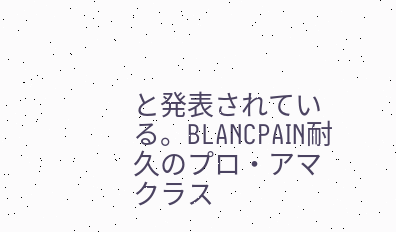と発表されている。BLANCPAIN耐久のプロ・アマクラス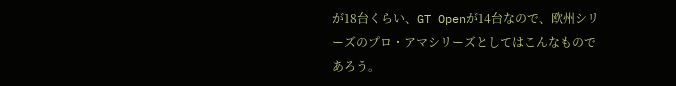が18台くらい、GT Openが14台なので、欧州シリーズのプロ・アマシリーズとしてはこんなものであろう。